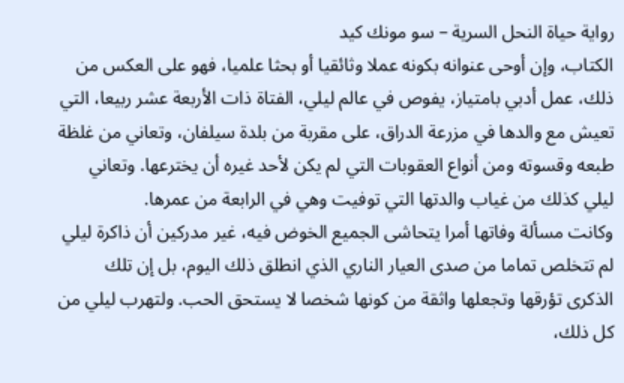رواية حياة النحل السرية – سو مونك كيد
الكتاب، وإن أوحى عنوانه بكونه عملا وثائقيا أو بحثا علميا، فهو على العكس من ذلك، عمل أدبي بامتياز، يفوص في عالم ليلي، الفتاة ذات الأربعة عشر ربيعا، التي تعيش مع والدها في مزرعة الدراق، على مقربة من بلدة سيلفان، وتعاني من غلظة طبعه وقسوته ومن أنواع العقوبات التي لم يكن لأحد غيره أن يخترعها. وتعاني ليلي كذلك من غياب والدتها التي توفيت وهي في الرابعة من عمرها.
وكانت مسألة وفاتها أمرا يتحاشى الجميع الخوض فيه، غير مدركين أن ذاكرة ليلي لم تتخلص تماما من صدى العيار الناري الذي انطلق ذلك اليوم، بل إن تلك الذكرى تؤرقها وتجعلها واثقة من كونها شخصا لا يستحق الحب. ولتهرب ليلي من كل ذلك،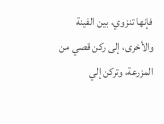فإنها تنزوي، بين الفينة والأخرى، إلى ركن قصي من المزرعة، وتركن إلي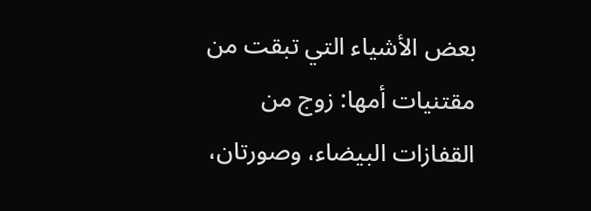بعض الأشياء التي تبقت من مقتنيات أمها: زوج من القفازات البيضاء، وصورتان،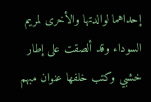إحداهما لوالدتها والأخرى لمريم السوداء وقد ألصقت على إطار خشبي وكتب خلفها عنوان مبهم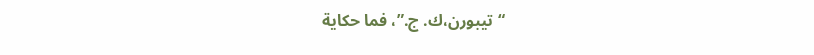“تيبورن،ك. ج.”، فما حكاية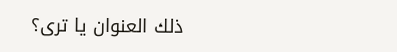ذلك العنوان يا ترى؟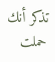تذكر أنك حملت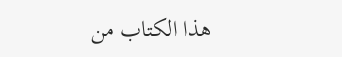هذا الكتاب من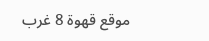موقع قهوة 8 غرب